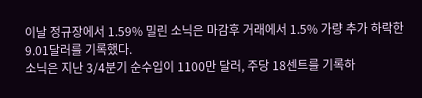이날 정규장에서 1.59% 밀린 소닉은 마감후 거래에서 1.5% 가량 추가 하락한 9.01달러를 기록했다.
소닉은 지난 3/4분기 순수입이 1100만 달러, 주당 18센트를 기록하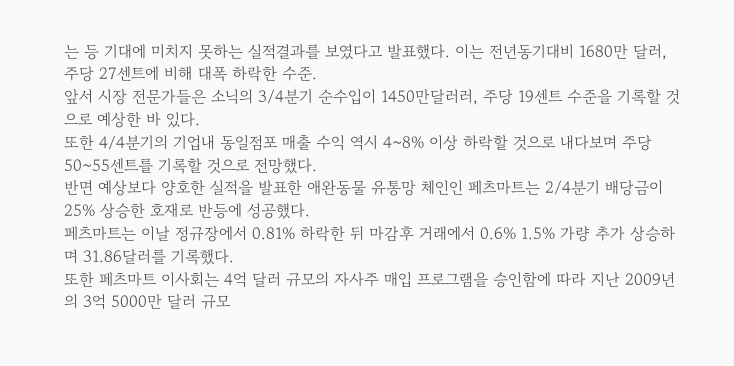는 등 기대에 미치지 못하는 실적결과를 보였다고 발표했다. 이는 전년동기대비 1680만 달러, 주당 27센트에 비해 대폭 하락한 수준.
앞서 시장 전문가들은 소닉의 3/4분기 순수입이 1450만달러러, 주당 19센트 수준을 기록할 것으로 예상한 바 있다.
또한 4/4분기의 기업내 동일점포 매출 수익 역시 4~8% 이상 하락할 것으로 내다보며 주당 50~55센트를 기록할 것으로 전망했다.
반면 예상보다 양호한 실적을 발표한 애완동물 유통망 체인인 페츠마트는 2/4분기 배당금이 25% 상승한 호재로 반등에 성공했다.
페츠마트는 이날 정규장에서 0.81% 하락한 뒤 마감후 거래에서 0.6% 1.5% 가량 추가 상승하며 31.86달러를 기록했다.
또한 페츠마트 이사회는 4억 달러 규모의 자사주 매입 프로그램을 승인함에 따라 지난 2009년의 3억 5000만 달러 규모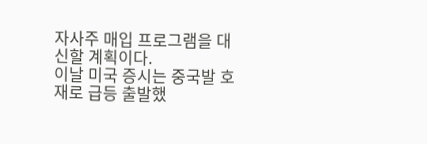자사주 매입 프로그램을 대신할 계획이다.
이날 미국 증시는 중국발 호재로 급등 출발했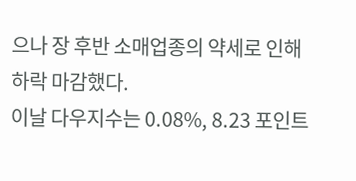으나 장 후반 소매업종의 약세로 인해 하락 마감했다.
이날 다우지수는 0.08%, 8.23 포인트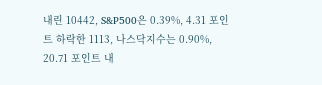내린 10442, S&P500은 0.39%, 4.31 포인트 하락한 1113, 나스닥지수는 0.90%, 20.71 포인트 내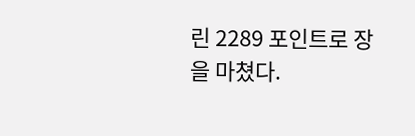린 2289 포인트로 장을 마쳤다.